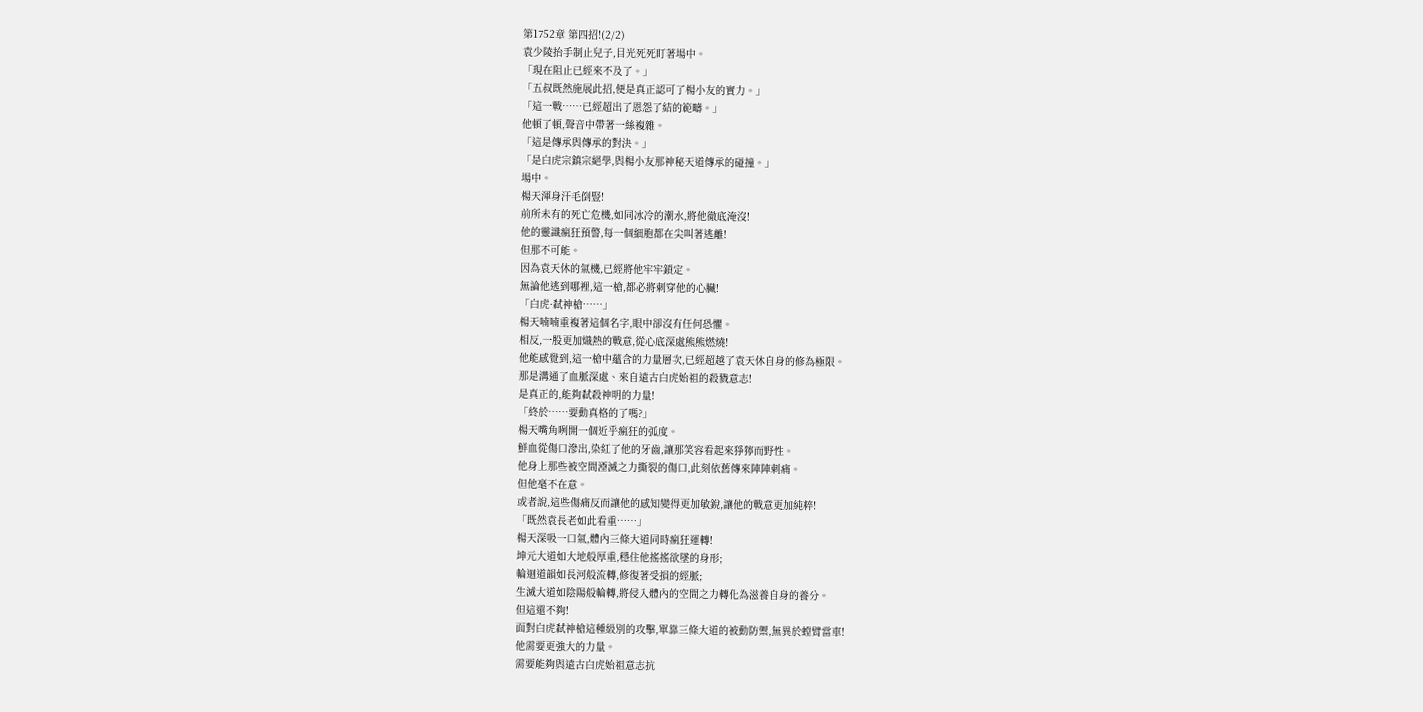第1752章 第四招!(2/2)
袁少陵抬手制止兒子,目光死死盯著場中。
「現在阻止已經來不及了。」
「五叔既然施展此招,便是真正認可了楊小友的實力。」
「這一戰……已經超出了恩怨了結的範疇。」
他頓了頓,聲音中帶著一絲複雜。
「這是傳承與傳承的對決。」
「是白虎宗鎮宗絕學,與楊小友那神秘天道傳承的碰撞。」
場中。
楊天渾身汗毛倒豎!
前所未有的死亡危機,如同冰冷的潮水,將他徹底淹沒!
他的靈識瘋狂預警,每一個細胞都在尖叫著逃離!
但那不可能。
因為袁天休的氣機,已經將他牢牢鎖定。
無論他逃到哪裡,這一槍,都必將刺穿他的心臟!
「白虎·弒神槍……」
楊天喃喃重複著這個名字,眼中卻沒有任何恐懼。
相反,一股更加熾熱的戰意,從心底深處熊熊燃燒!
他能感覺到,這一槍中蘊含的力量層次,已經超越了袁天休自身的修為極限。
那是溝通了血脈深處、來自遠古白虎始祖的殺戮意志!
是真正的,能夠弒殺神明的力量!
「終於……要動真格的了嗎?」
楊天嘴角咧開一個近乎瘋狂的弧度。
鮮血從傷口滲出,染紅了他的牙齒,讓那笑容看起來猙獰而野性。
他身上那些被空間湮滅之力撕裂的傷口,此刻依舊傳來陣陣刺痛。
但他毫不在意。
或者說,這些傷痛反而讓他的感知變得更加敏銳,讓他的戰意更加純粹!
「既然袁長老如此看重……」
楊天深吸一口氣,體內三條大道同時瘋狂運轉!
坤元大道如大地般厚重,穩住他搖搖欲墜的身形;
輪迴道韻如長河般流轉,修復著受損的經脈;
生滅大道如陰陽般輪轉,將侵入體內的空間之力轉化為滋養自身的養分。
但這還不夠!
面對白虎弒神槍這種級別的攻擊,單靠三條大道的被動防禦,無異於螳臂當車!
他需要更強大的力量。
需要能夠與遠古白虎始祖意志抗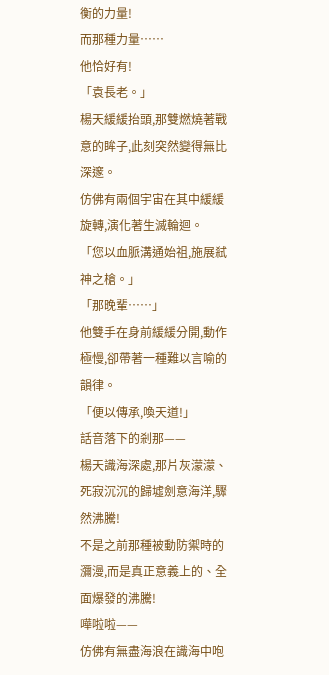衡的力量!
而那種力量……
他恰好有!
「袁長老。」
楊天緩緩抬頭,那雙燃燒著戰意的眸子,此刻突然變得無比深邃。
仿佛有兩個宇宙在其中緩緩旋轉,演化著生滅輪迴。
「您以血脈溝通始祖,施展弒神之槍。」
「那晚輩……」
他雙手在身前緩緩分開,動作極慢,卻帶著一種難以言喻的韻律。
「便以傳承,喚天道!」
話音落下的剎那——
楊天識海深處,那片灰濛濛、死寂沉沉的歸墟劍意海洋,驟然沸騰!
不是之前那種被動防禦時的瀰漫,而是真正意義上的、全面爆發的沸騰!
嘩啦啦——
仿佛有無盡海浪在識海中咆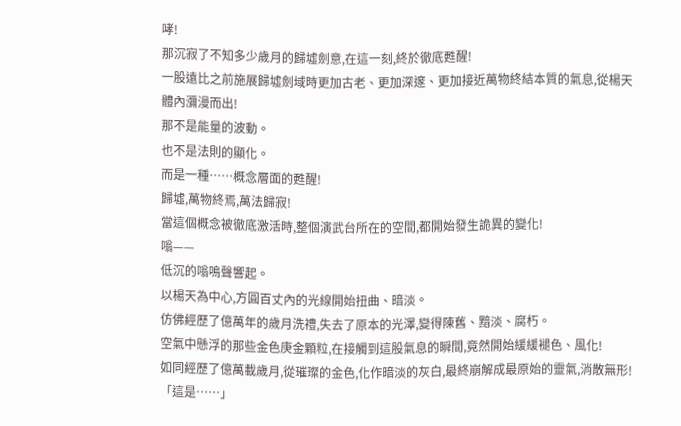哮!
那沉寂了不知多少歲月的歸墟劍意,在這一刻,終於徹底甦醒!
一股遠比之前施展歸墟劍域時更加古老、更加深邃、更加接近萬物終結本質的氣息,從楊天體內瀰漫而出!
那不是能量的波動。
也不是法則的顯化。
而是一種……概念層面的甦醒!
歸墟,萬物終焉,萬法歸寂!
當這個概念被徹底激活時,整個演武台所在的空間,都開始發生詭異的變化!
嗡——
低沉的嗡鳴聲響起。
以楊天為中心,方圓百丈內的光線開始扭曲、暗淡。
仿佛經歷了億萬年的歲月洗禮,失去了原本的光澤,變得陳舊、黯淡、腐朽。
空氣中懸浮的那些金色庚金顆粒,在接觸到這股氣息的瞬間,竟然開始緩緩褪色、風化!
如同經歷了億萬載歲月,從璀璨的金色,化作暗淡的灰白,最終崩解成最原始的靈氣,消散無形!
「這是……」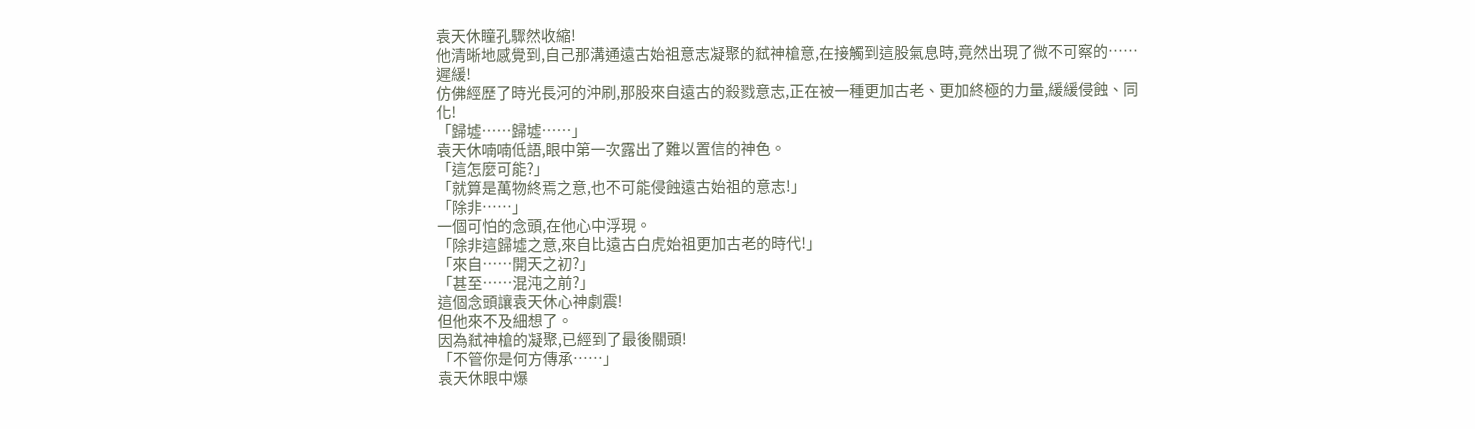袁天休瞳孔驟然收縮!
他清晰地感覺到,自己那溝通遠古始祖意志凝聚的弒神槍意,在接觸到這股氣息時,竟然出現了微不可察的……
遲緩!
仿佛經歷了時光長河的沖刷,那股來自遠古的殺戮意志,正在被一種更加古老、更加終極的力量,緩緩侵蝕、同化!
「歸墟……歸墟……」
袁天休喃喃低語,眼中第一次露出了難以置信的神色。
「這怎麼可能?」
「就算是萬物終焉之意,也不可能侵蝕遠古始祖的意志!」
「除非……」
一個可怕的念頭,在他心中浮現。
「除非這歸墟之意,來自比遠古白虎始祖更加古老的時代!」
「來自……開天之初?」
「甚至……混沌之前?」
這個念頭讓袁天休心神劇震!
但他來不及細想了。
因為弒神槍的凝聚,已經到了最後關頭!
「不管你是何方傳承……」
袁天休眼中爆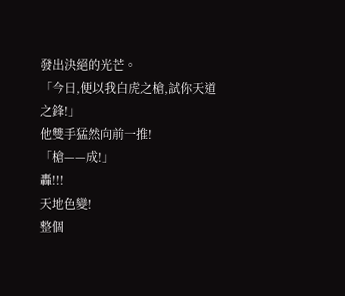發出決絕的光芒。
「今日,便以我白虎之槍,試你天道之鋒!」
他雙手猛然向前一推!
「槍——成!」
轟!!!
天地色變!
整個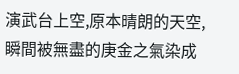演武台上空,原本晴朗的天空,瞬間被無盡的庚金之氣染成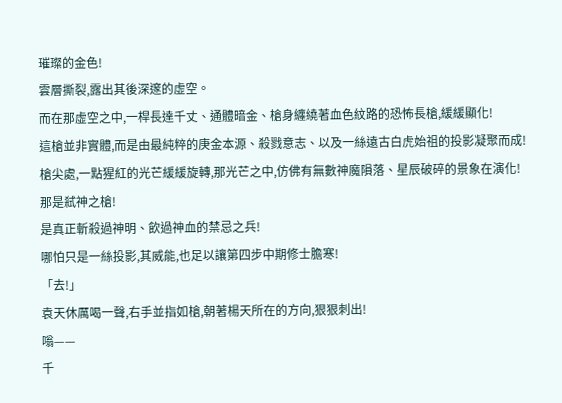璀璨的金色!
雲層撕裂,露出其後深邃的虛空。
而在那虛空之中,一桿長達千丈、通體暗金、槍身纏繞著血色紋路的恐怖長槍,緩緩顯化!
這槍並非實體,而是由最純粹的庚金本源、殺戮意志、以及一絲遠古白虎始祖的投影凝聚而成!
槍尖處,一點猩紅的光芒緩緩旋轉,那光芒之中,仿佛有無數神魔隕落、星辰破碎的景象在演化!
那是弒神之槍!
是真正斬殺過神明、飲過神血的禁忌之兵!
哪怕只是一絲投影,其威能,也足以讓第四步中期修士膽寒!
「去!」
袁天休厲喝一聲,右手並指如槍,朝著楊天所在的方向,狠狠刺出!
嗡——
千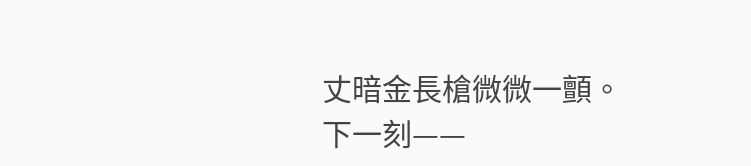丈暗金長槍微微一顫。
下一刻——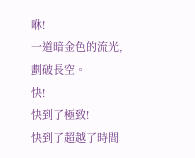咻!
一道暗金色的流光,劃破長空。
快!
快到了極致!
快到了超越了時間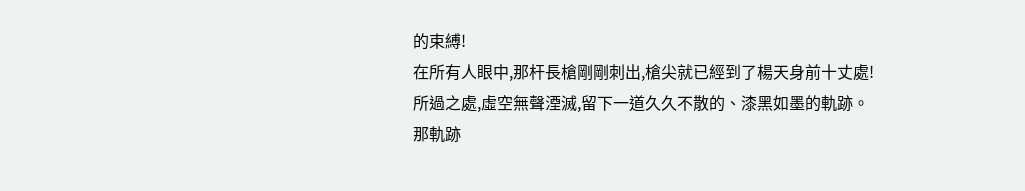的束縛!
在所有人眼中,那杆長槍剛剛刺出,槍尖就已經到了楊天身前十丈處!
所過之處,虛空無聲湮滅,留下一道久久不散的、漆黑如墨的軌跡。
那軌跡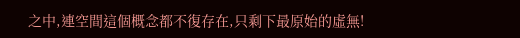之中,連空間這個概念都不復存在,只剩下最原始的虛無!